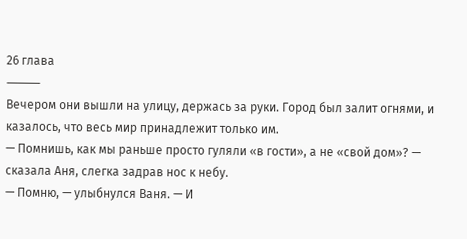26 глава
⸻
Вечером они вышли на улицу, держась за руки. Город был залит огнями, и казалось, что весь мир принадлежит только им.
— Помнишь, как мы раньше просто гуляли «в гости», а не «свой дом»? — сказала Аня, слегка задрав нос к небу.
— Помню, — улыбнулся Ваня. — И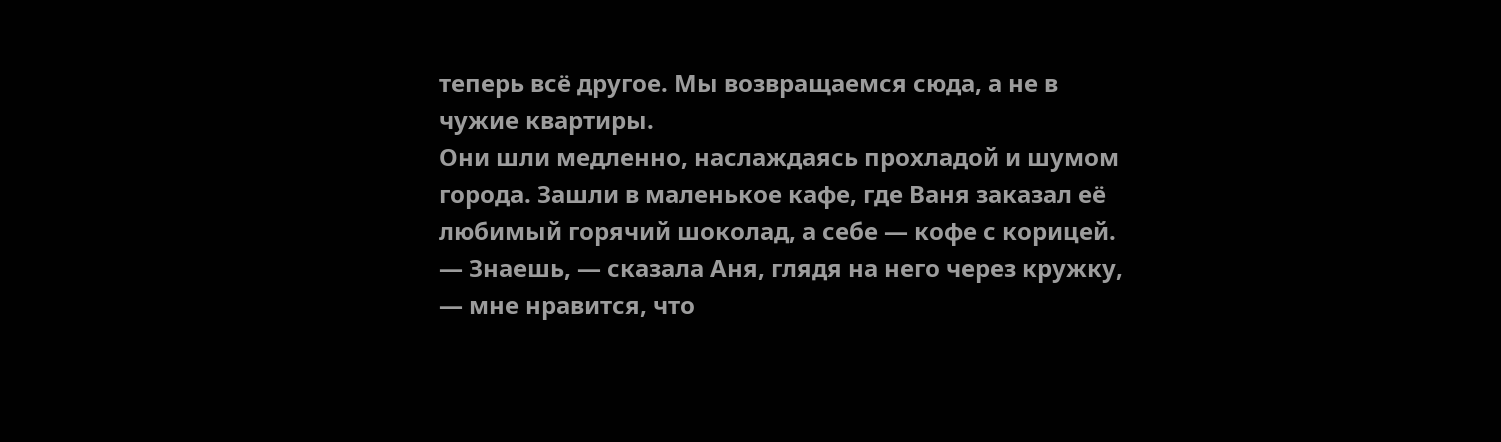теперь всё другое. Мы возвращаемся сюда, а не в чужие квартиры.
Они шли медленно, наслаждаясь прохладой и шумом города. Зашли в маленькое кафе, где Ваня заказал её любимый горячий шоколад, а себе — кофе с корицей.
— Знаешь, — сказала Аня, глядя на него через кружку, — мне нравится, что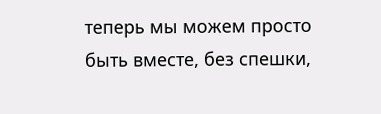теперь мы можем просто быть вместе, без спешки,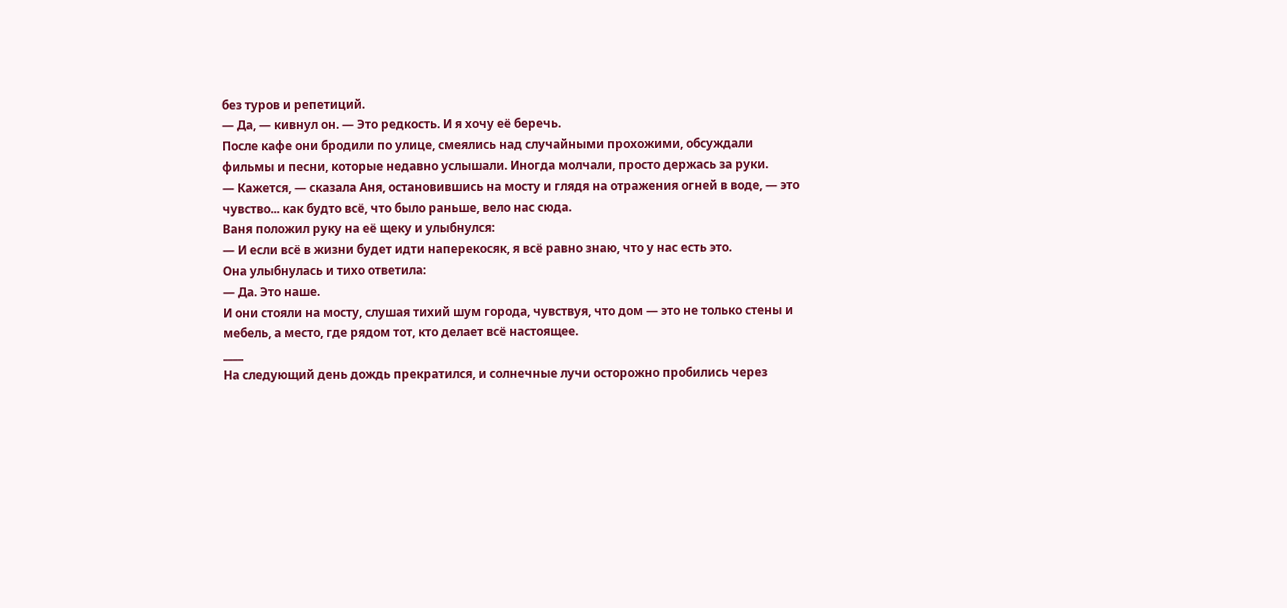без туров и репетиций.
— Да, — кивнул он. — Это редкость. И я хочу её беречь.
После кафе они бродили по улице, смеялись над случайными прохожими, обсуждали фильмы и песни, которые недавно услышали. Иногда молчали, просто держась за руки.
— Кажется, — сказала Аня, остановившись на мосту и глядя на отражения огней в воде, — это чувство... как будто всё, что было раньше, вело нас сюда.
Ваня положил руку на её щеку и улыбнулся:
— И если всё в жизни будет идти наперекосяк, я всё равно знаю, что у нас есть это.
Она улыбнулась и тихо ответила:
— Да. Это наше.
И они стояли на мосту, слушая тихий шум города, чувствуя, что дом — это не только стены и мебель, а место, где рядом тот, кто делает всё настоящее.
____
На следующий день дождь прекратился, и солнечные лучи осторожно пробились через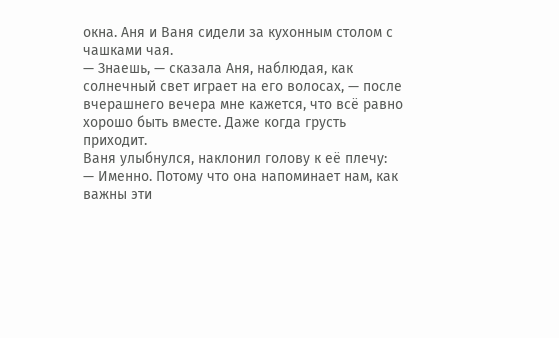окна. Аня и Ваня сидели за кухонным столом с чашками чая.
— Знаешь, — сказала Аня, наблюдая, как солнечный свет играет на его волосах, — после вчерашнего вечера мне кажется, что всё равно хорошо быть вместе. Даже когда грусть приходит.
Ваня улыбнулся, наклонил голову к её плечу:
— Именно. Потому что она напоминает нам, как важны эти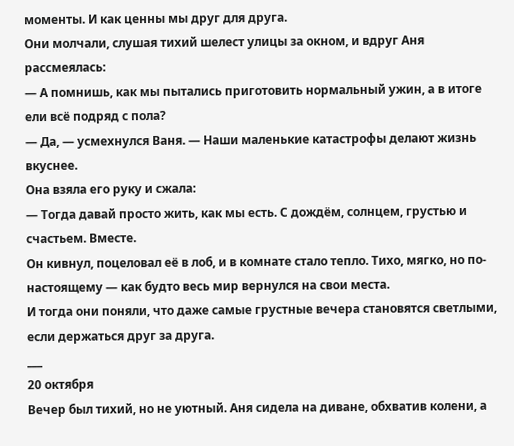моменты. И как ценны мы друг для друга.
Они молчали, слушая тихий шелест улицы за окном, и вдруг Аня рассмеялась:
— А помнишь, как мы пытались приготовить нормальный ужин, а в итоге ели всё подряд с пола?
— Да, — усмехнулся Ваня. — Наши маленькие катастрофы делают жизнь вкуснее.
Она взяла его руку и сжала:
— Тогда давай просто жить, как мы есть. С дождём, солнцем, грустью и счастьем. Вместе.
Он кивнул, поцеловал её в лоб, и в комнате стало тепло. Тихо, мягко, но по-настоящему — как будто весь мир вернулся на свои места.
И тогда они поняли, что даже самые грустные вечера становятся светлыми, если держаться друг за друга.
___
20 октября
Вечер был тихий, но не уютный. Аня сидела на диване, обхватив колени, а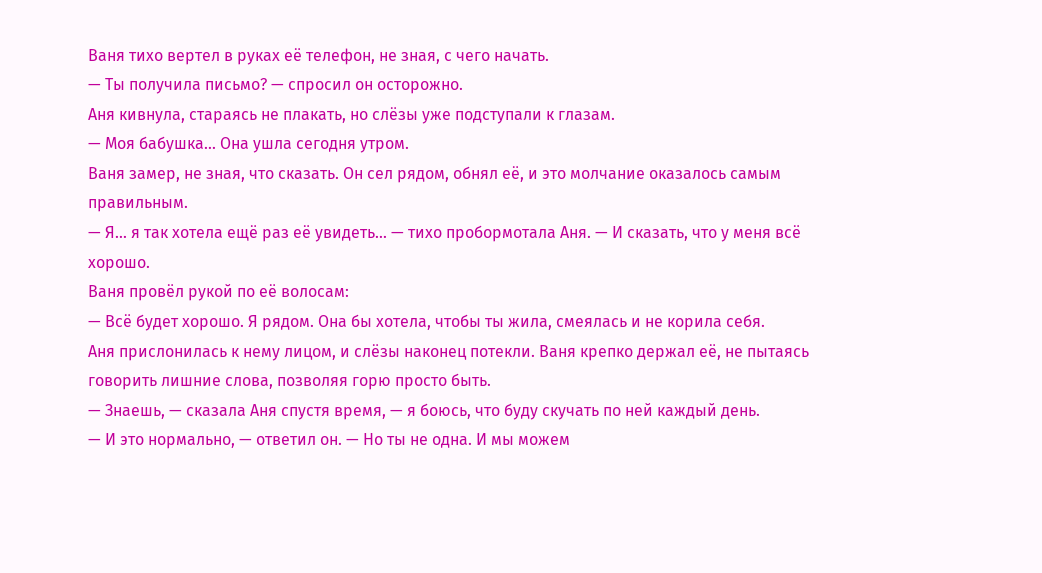Ваня тихо вертел в руках её телефон, не зная, с чего начать.
— Ты получила письмо? — спросил он осторожно.
Аня кивнула, стараясь не плакать, но слёзы уже подступали к глазам.
— Моя бабушка... Она ушла сегодня утром.
Ваня замер, не зная, что сказать. Он сел рядом, обнял её, и это молчание оказалось самым правильным.
— Я... я так хотела ещё раз её увидеть... — тихо пробормотала Аня. — И сказать, что у меня всё хорошо.
Ваня провёл рукой по её волосам:
— Всё будет хорошо. Я рядом. Она бы хотела, чтобы ты жила, смеялась и не корила себя.
Аня прислонилась к нему лицом, и слёзы наконец потекли. Ваня крепко держал её, не пытаясь говорить лишние слова, позволяя горю просто быть.
— Знаешь, — сказала Аня спустя время, — я боюсь, что буду скучать по ней каждый день.
— И это нормально, — ответил он. — Но ты не одна. И мы можем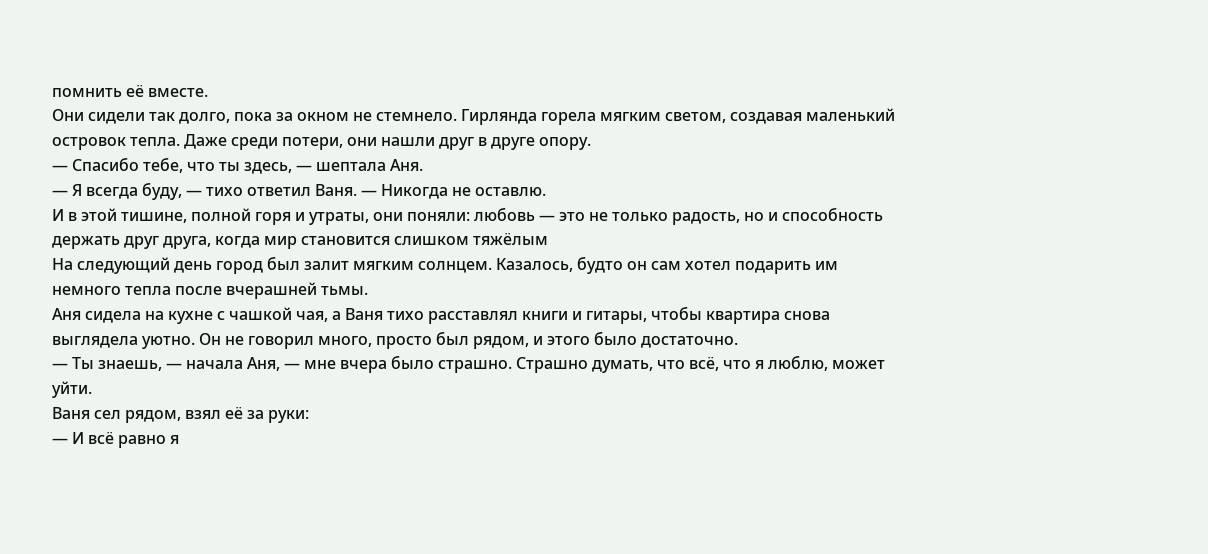помнить её вместе.
Они сидели так долго, пока за окном не стемнело. Гирлянда горела мягким светом, создавая маленький островок тепла. Даже среди потери, они нашли друг в друге опору.
— Спасибо тебе, что ты здесь, — шептала Аня.
— Я всегда буду, — тихо ответил Ваня. — Никогда не оставлю.
И в этой тишине, полной горя и утраты, они поняли: любовь — это не только радость, но и способность держать друг друга, когда мир становится слишком тяжёлым
На следующий день город был залит мягким солнцем. Казалось, будто он сам хотел подарить им немного тепла после вчерашней тьмы.
Аня сидела на кухне с чашкой чая, а Ваня тихо расставлял книги и гитары, чтобы квартира снова выглядела уютно. Он не говорил много, просто был рядом, и этого было достаточно.
— Ты знаешь, — начала Аня, — мне вчера было страшно. Страшно думать, что всё, что я люблю, может уйти.
Ваня сел рядом, взял её за руки:
— И всё равно я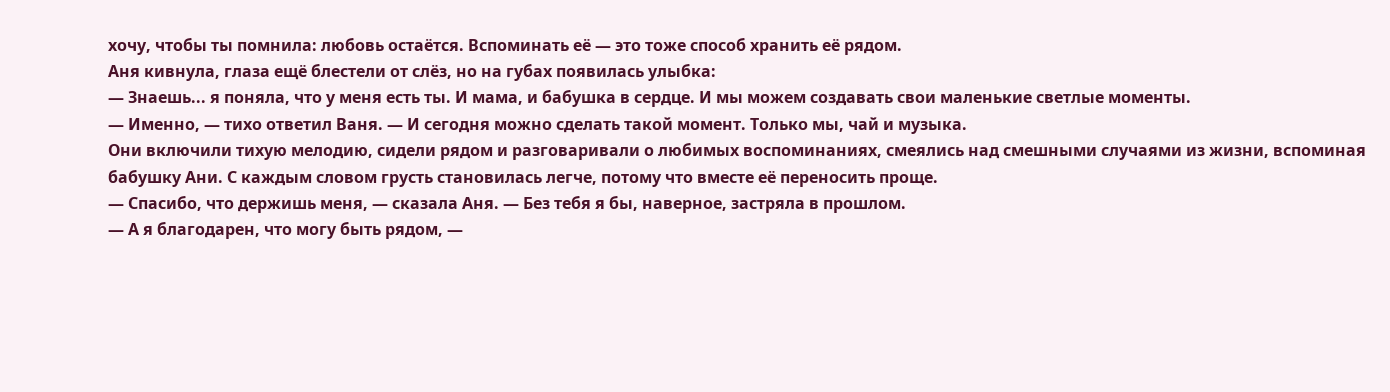хочу, чтобы ты помнила: любовь остаётся. Вспоминать её — это тоже способ хранить её рядом.
Аня кивнула, глаза ещё блестели от слёз, но на губах появилась улыбка:
— Знаешь... я поняла, что у меня есть ты. И мама, и бабушка в сердце. И мы можем создавать свои маленькие светлые моменты.
— Именно, — тихо ответил Ваня. — И сегодня можно сделать такой момент. Только мы, чай и музыка.
Они включили тихую мелодию, сидели рядом и разговаривали о любимых воспоминаниях, смеялись над смешными случаями из жизни, вспоминая бабушку Ани. С каждым словом грусть становилась легче, потому что вместе её переносить проще.
— Спасибо, что держишь меня, — сказала Аня. — Без тебя я бы, наверное, застряла в прошлом.
— А я благодарен, что могу быть рядом, —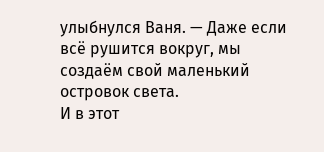улыбнулся Ваня. — Даже если всё рушится вокруг, мы создаём свой маленький островок света.
И в этот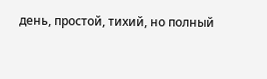день, простой, тихий, но полный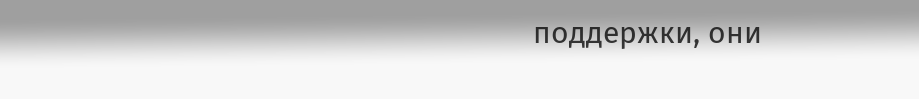поддержки, они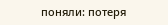поняли: потеря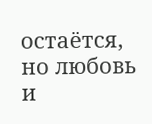остаётся, но любовь и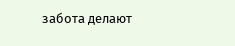забота делают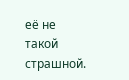её не такой страшной.